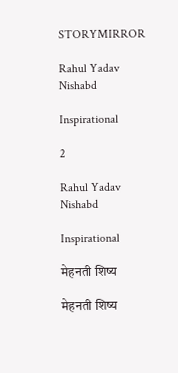STORYMIRROR

Rahul Yadav Nishabd

Inspirational

2

Rahul Yadav Nishabd

Inspirational

मेहनती शिष्य

मेहनती शिष्य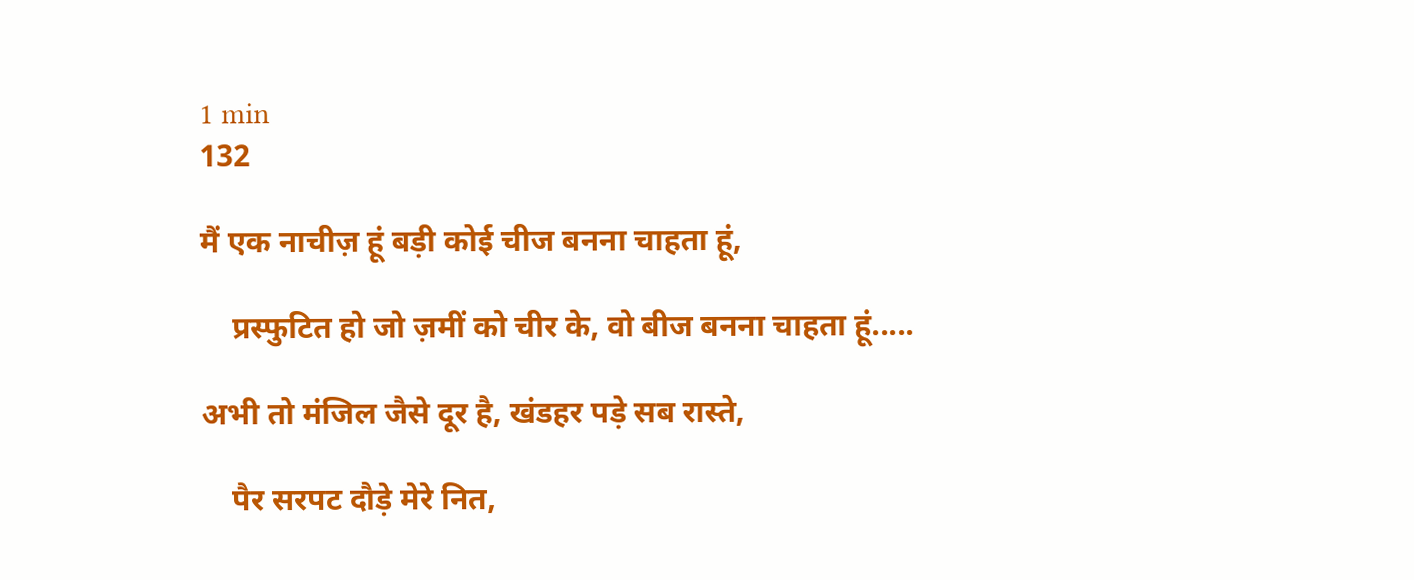1 min
132

मैं एक नाचीज़ हूं बड़ी कोई चीज बनना चाहता हूं,

    प्रस्फुटित हो जो ज़मीं को चीर के, वो बीज बनना चाहता हूं.....

अभी तो मंजिल जैसे दूर है, खंडहर पड़े सब रास्ते,

    पैर सरपट दौड़े मेरे नित,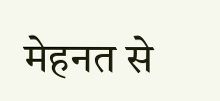मेहनत से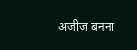अजीज बनना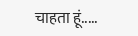चाहता हूं.....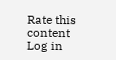Rate this content
Log in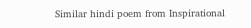Similar hindi poem from Inspirational